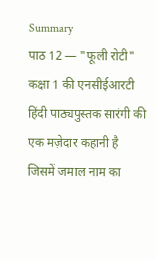Summary
पाठ 12 — "फूली रोटी" कक्षा 1 की एनसीईआरटी हिंदी पाठ्यपुस्तक सारंगी की एक मज़ेदार कहानी है जिसमें जमाल नाम का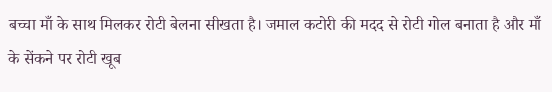बच्चा माँ के साथ मिलकर रोटी बेलना सीखता है। जमाल कटोरी की मदद से रोटी गोल बनाता है और माँ के सेंकने पर रोटी खूब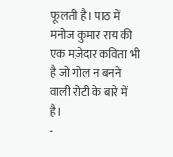फूलती है। पाठ में मनोज कुमार राय की एक मज़ेदार कविता भी है जो गोल न बनने वाली रोटी के बारे में है।
-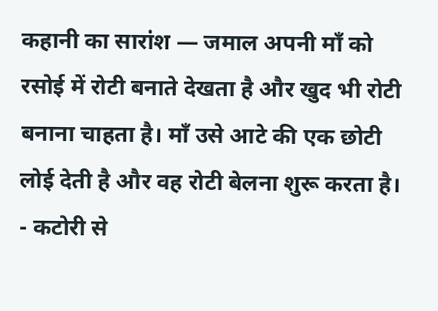कहानी का सारांश — जमाल अपनी माँ को रसोई में रोटी बनाते देखता है और खुद भी रोटी बनाना चाहता है। माँ उसे आटे की एक छोटी लोई देती है और वह रोटी बेलना शुरू करता है।
- कटोरी से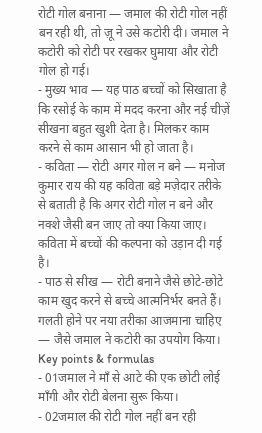रोटी गोल बनाना — जमाल की रोटी गोल नहीं बन रही थी, तो ज़ू ने उसे कटोरी दी। जमाल ने कटोरी को रोटी पर रखकर घुमाया और रोटी गोल हो गई।
- मुख्य भाव — यह पाठ बच्चों को सिखाता है कि रसोई के काम में मदद करना और नई चीज़ें सीखना बहुत खुशी देता है। मिलकर काम करने से काम आसान भी हो जाता है।
- कविता — रोटी अगर गोल न बने — मनोज कुमार राय की यह कविता बड़े मज़ेदार तरीके से बताती है कि अगर रोटी गोल न बने और नक्शे जैसी बन जाए तो क्या किया जाए। कविता में बच्चों की कल्पना को उड़ान दी गई है।
- पाठ से सीख — रोटी बनाने जैसे छोटे-छोटे काम खुद करने से बच्चे आत्मनिर्भर बनते हैं। गलती होने पर नया तरीका आजमाना चाहिए — जैसे जमाल ने कटोरी का उपयोग किया।
Key points & formulas
- 01जमाल ने माँ से आटे की एक छोटी लोई माँगी और रोटी बेलना सुरू किया।
- 02जमाल की रोटी गोल नहीं बन रही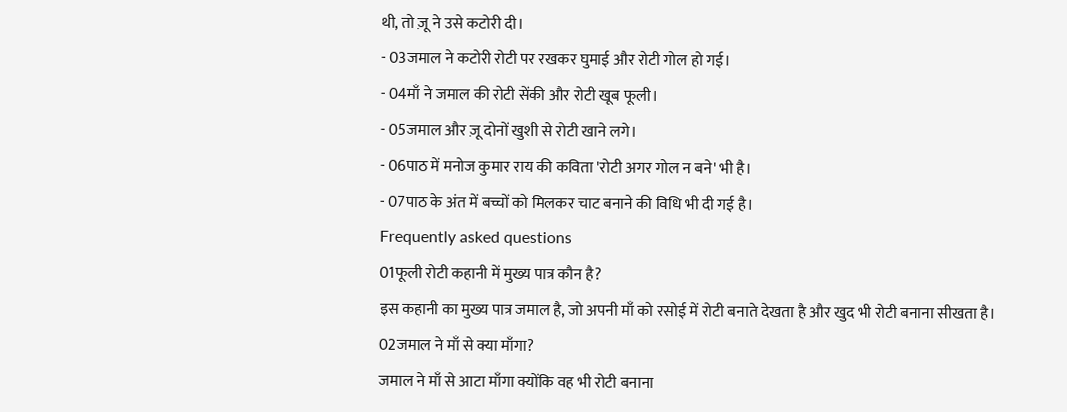थी, तो ज़ू ने उसे कटोरी दी।
- 03जमाल ने कटोरी रोटी पर रखकर घुमाई और रोटी गोल हो गई।
- 04माँ ने जमाल की रोटी सेंकी और रोटी खूब फूली।
- 05जमाल और ज़ू दोनों खुशी से रोटी खाने लगे।
- 06पाठ में मनोज कुमार राय की कविता 'रोटी अगर गोल न बने' भी है।
- 07पाठ के अंत में बच्चों को मिलकर चाट बनाने की विधि भी दी गई है।
Frequently asked questions
01फूली रोटी कहानी में मुख्य पात्र कौन है?
इस कहानी का मुख्य पात्र जमाल है, जो अपनी माँ को रसोई में रोटी बनाते देखता है और खुद भी रोटी बनाना सीखता है।
02जमाल ने माँ से क्या माँगा?
जमाल ने माँ से आटा माँगा क्योंकि वह भी रोटी बनाना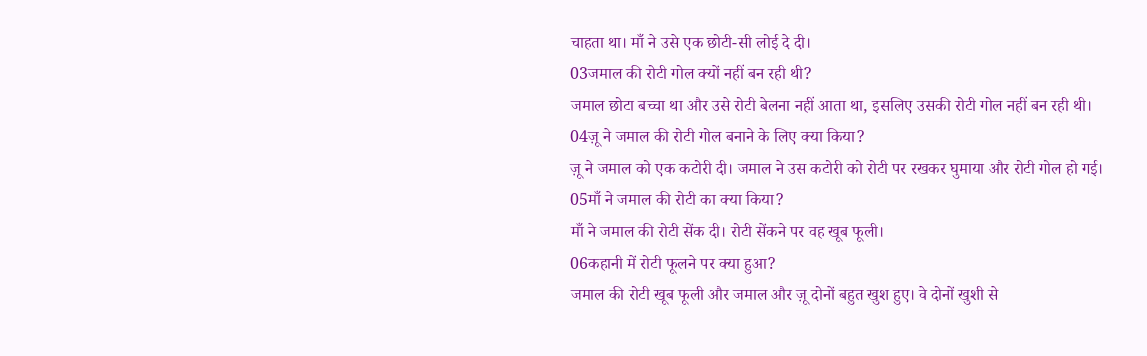चाहता था। माँ ने उसे एक छोटी-सी लोई दे दी।
03जमाल की रोटी गोल क्यों नहीं बन रही थी?
जमाल छोटा बच्चा था और उसे रोटी बेलना नहीं आता था, इसलिए उसकी रोटी गोल नहीं बन रही थी।
04ज़ू ने जमाल की रोटी गोल बनाने के लिए क्या किया?
ज़ू ने जमाल को एक कटोरी दी। जमाल ने उस कटोरी को रोटी पर रखकर घुमाया और रोटी गोल हो गई।
05माँ ने जमाल की रोटी का क्या किया?
माँ ने जमाल की रोटी सेंक दी। रोटी सेंकने पर वह खूब फूली।
06कहानी में रोटी फूलने पर क्या हुआ?
जमाल की रोटी खूब फूली और जमाल और ज़ू दोनों बहुत खुश हुए। वे दोनों खुशी से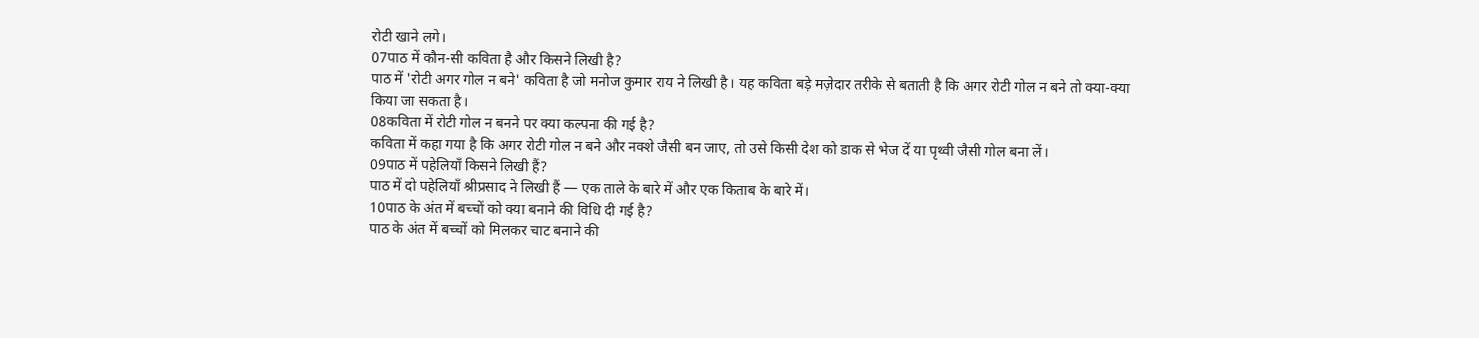रोटी खाने लगे।
07पाठ में कौन-सी कविता है और किसने लिखी है?
पाठ में 'रोटी अगर गोल न बने' कविता है जो मनोज कुमार राय ने लिखी है। यह कविता बड़े मज़ेदार तरीके से बताती है कि अगर रोटी गोल न बने तो क्या-क्या किया जा सकता है।
08कविता में रोटी गोल न बनने पर क्या कल्पना की गई है?
कविता में कहा गया है कि अगर रोटी गोल न बने और नक्शे जैसी बन जाए, तो उसे किसी देश को डाक से भेज दें या पृथ्वी जैसी गोल बना लें।
09पाठ में पहेलियाँ किसने लिखी हैं?
पाठ में दो पहेलियाँ श्रीप्रसाद ने लिखी हैं — एक ताले के बारे में और एक किताब के बारे में।
10पाठ के अंत में बच्चों को क्या बनाने की विधि दी गई है?
पाठ के अंत में बच्चों को मिलकर चाट बनाने की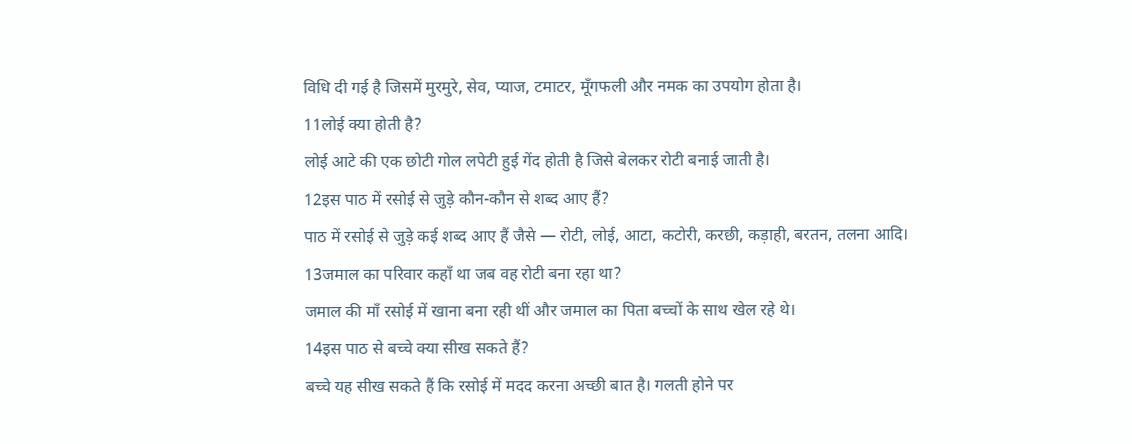विधि दी गई है जिसमें मुरमुरे, सेव, प्याज, टमाटर, मूँगफली और नमक का उपयोग होता है।
11लोई क्या होती है?
लोई आटे की एक छोटी गोल लपेटी हुई गेंद होती है जिसे बेलकर रोटी बनाई जाती है।
12इस पाठ में रसोई से जुड़े कौन-कौन से शब्द आए हैं?
पाठ में रसोई से जुड़े कई शब्द आए हैं जैसे — रोटी, लोई, आटा, कटोरी, करछी, कड़ाही, बरतन, तलना आदि।
13जमाल का परिवार कहाँ था जब वह रोटी बना रहा था?
जमाल की माँ रसोई में खाना बना रही थीं और जमाल का पिता बच्चों के साथ खेल रहे थे।
14इस पाठ से बच्चे क्या सीख सकते हैं?
बच्चे यह सीख सकते हैं कि रसोई में मदद करना अच्छी बात है। गलती होने पर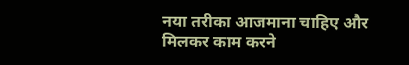नया तरीका आजमाना चाहिए और मिलकर काम करने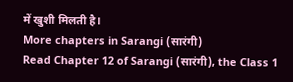में खुशी मिलती है।
More chapters in Sarangi (सारंगी)
Read Chapter 12 of Sarangi (सारंगी), the Class 1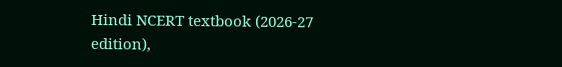Hindi NCERT textbook (2026-27 edition),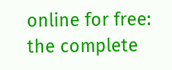online for free: the complete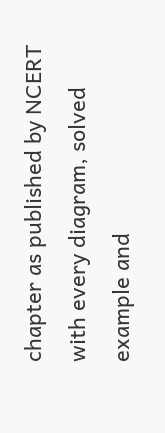chapter as published by NCERT with every diagram, solved example and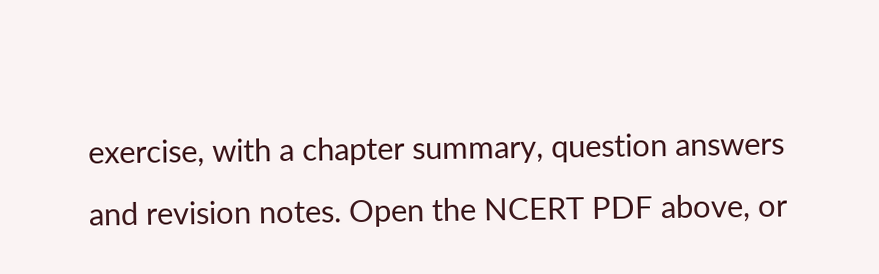exercise, with a chapter summary, question answers and revision notes. Open the NCERT PDF above, or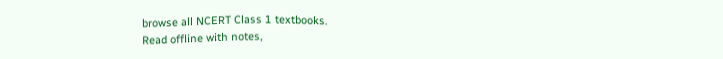browse all NCERT Class 1 textbooks.
Read offline with notes,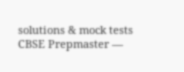solutions & mock tests
CBSE Prepmaster —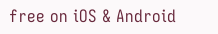free on iOS & Android